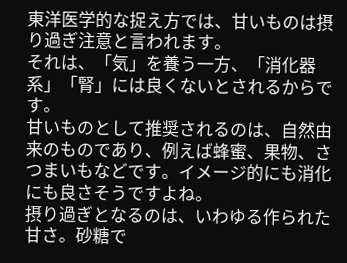東洋医学的な捉え方では、甘いものは摂り過ぎ注意と言われます。
それは、「気」を養う一方、「消化器系」「腎」には良くないとされるからです。
甘いものとして推奨されるのは、自然由来のものであり、例えば蜂蜜、果物、さつまいもなどです。イメージ的にも消化にも良さそうですよね。
摂り過ぎとなるのは、いわゆる作られた甘さ。砂糖で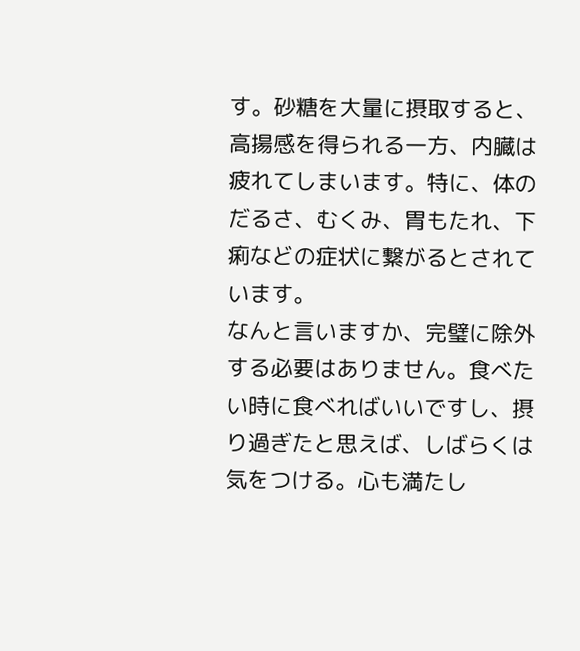す。砂糖を大量に摂取すると、高揚感を得られる一方、内臓は疲れてしまいます。特に、体のだるさ、むくみ、胃もたれ、下痢などの症状に繋がるとされています。
なんと言いますか、完璧に除外する必要はありません。食べたい時に食べればいいですし、摂り過ぎたと思えば、しばらくは気をつける。心も満たし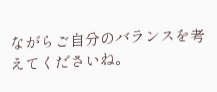ながらご自分のバランスを考えてくださいね。